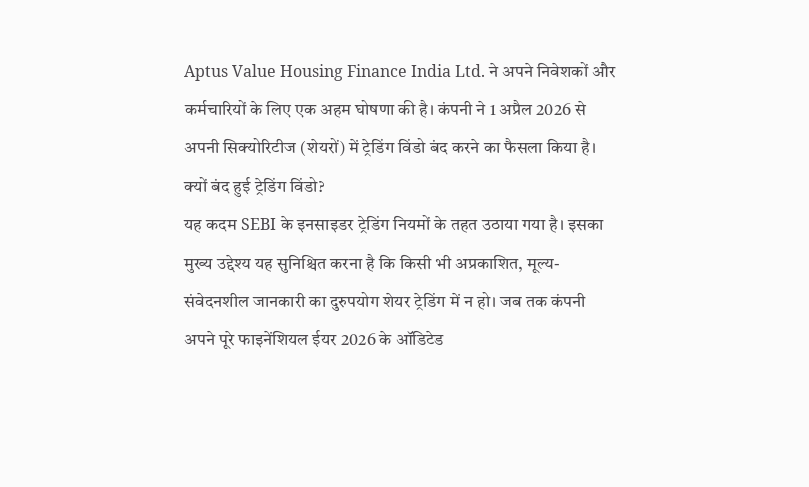Aptus Value Housing Finance India Ltd. ने अपने निवेशकों और कर्मचारियों के लिए एक अहम घोषणा की है। कंपनी ने 1 अप्रैल 2026 से अपनी सिक्योरिटीज (शेयरों) में ट्रेडिंग विंडो बंद करने का फैसला किया है।
क्यों बंद हुई ट्रेडिंग विंडो?
यह कदम SEBI के इनसाइडर ट्रेडिंग नियमों के तहत उठाया गया है। इसका मुख्य उद्देश्य यह सुनिश्चित करना है कि किसी भी अप्रकाशित, मूल्य-संवेदनशील जानकारी का दुरुपयोग शेयर ट्रेडिंग में न हो। जब तक कंपनी अपने पूरे फाइनेंशियल ईयर 2026 के ऑडिटेड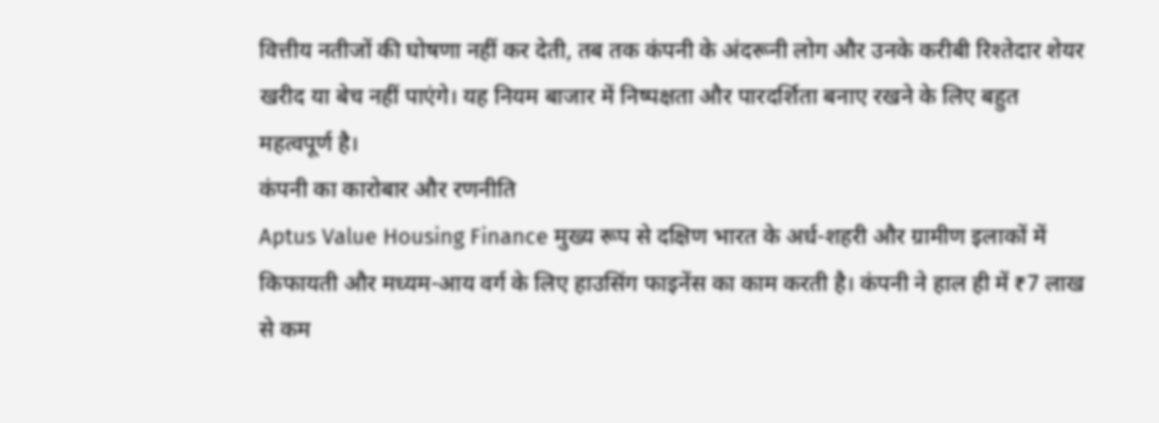वित्तीय नतीजों की घोषणा नहीं कर देती, तब तक कंपनी के अंदरूनी लोग और उनके करीबी रिश्तेदार शेयर खरीद या बेच नहीं पाएंगे। यह नियम बाजार में निष्पक्षता और पारदर्शिता बनाए रखने के लिए बहुत महत्वपूर्ण है।
कंपनी का कारोबार और रणनीति
Aptus Value Housing Finance मुख्य रूप से दक्षिण भारत के अर्ध-शहरी और ग्रामीण इलाकों में किफायती और मध्यम-आय वर्ग के लिए हाउसिंग फाइनेंस का काम करती है। कंपनी ने हाल ही में ₹7 लाख से कम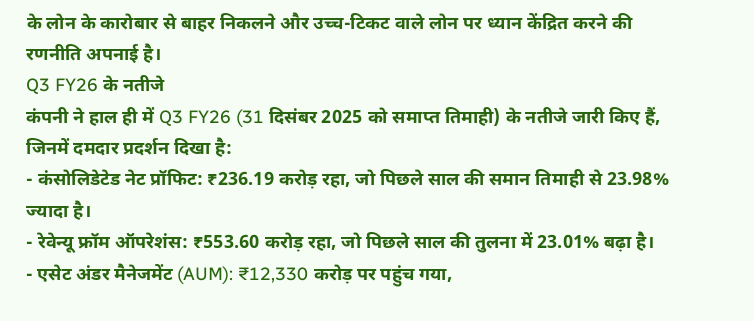के लोन के कारोबार से बाहर निकलने और उच्च-टिकट वाले लोन पर ध्यान केंद्रित करने की रणनीति अपनाई है।
Q3 FY26 के नतीजे
कंपनी ने हाल ही में Q3 FY26 (31 दिसंबर 2025 को समाप्त तिमाही) के नतीजे जारी किए हैं, जिनमें दमदार प्रदर्शन दिखा है:
- कंसोलिडेटेड नेट प्रॉफिट: ₹236.19 करोड़ रहा, जो पिछले साल की समान तिमाही से 23.98% ज्यादा है।
- रेवेन्यू फ्रॉम ऑपरेशंस: ₹553.60 करोड़ रहा, जो पिछले साल की तुलना में 23.01% बढ़ा है।
- एसेट अंडर मैनेजमेंट (AUM): ₹12,330 करोड़ पर पहुंच गया,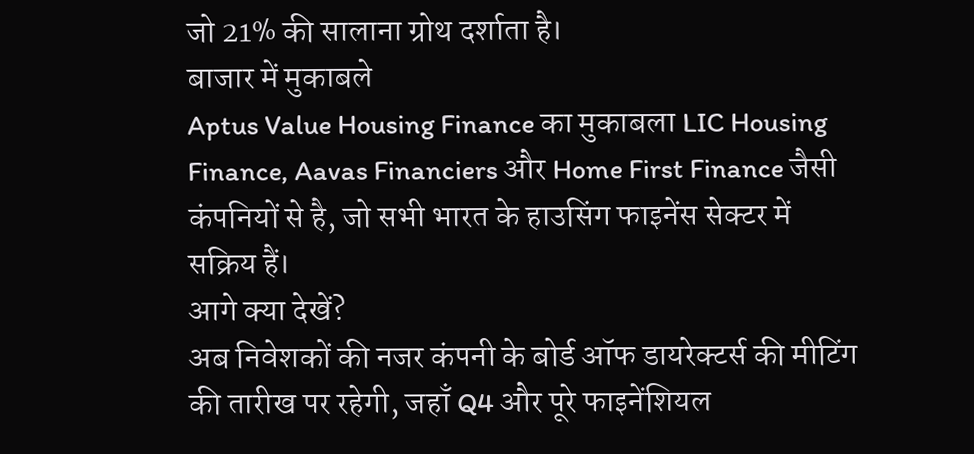जो 21% की सालाना ग्रोथ दर्शाता है।
बाजार में मुकाबले
Aptus Value Housing Finance का मुकाबला LIC Housing Finance, Aavas Financiers और Home First Finance जैसी कंपनियों से है, जो सभी भारत के हाउसिंग फाइनेंस सेक्टर में सक्रिय हैं।
आगे क्या देखें?
अब निवेशकों की नजर कंपनी के बोर्ड ऑफ डायरेक्टर्स की मीटिंग की तारीख पर रहेगी, जहाँ Q4 और पूरे फाइनेंशियल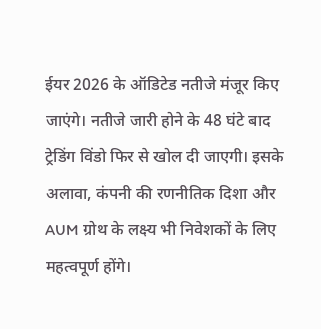ईयर 2026 के ऑडिटेड नतीजे मंजूर किए जाएंगे। नतीजे जारी होने के 48 घंटे बाद ट्रेडिंग विंडो फिर से खोल दी जाएगी। इसके अलावा, कंपनी की रणनीतिक दिशा और AUM ग्रोथ के लक्ष्य भी निवेशकों के लिए महत्वपूर्ण होंगे।